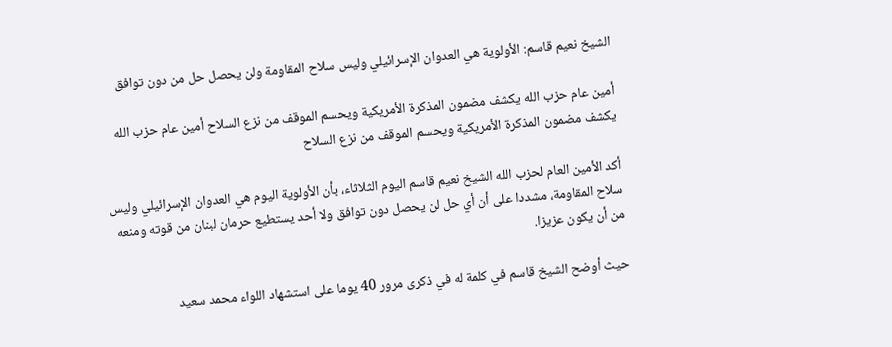الشيخ نعيم قاسم: الأولوية هي العدوان الإسرائيلي وليس سلاح المقاومة ولن يحصل حل من دون توافق

أمين عام حزب الله يكشف مضمون المذكرة الأمريكية ويحسم الموقف من نزع السلاح أمين عام حزب الله يكشف مضمون المذكرة الأمريكية ويحسم الموقف من نزع السلاح

أكد الأمين العام لحزب الله الشيخ نعيم قاسم اليوم الثلاثاء، بأن الأولوية اليوم هي العدوان الإسرائيلي وليس سلاح المقاومة، مشددا على أن أي حل لن يحصل دون توافق ولا أحد يستطيع حرمان لبنان من قوته ومنعه من أن يكون عزيزا.

حيث أوضح الشيخ قاسم في كلمة له في ذكرى مرور 40 يوما على استشهاد اللواء محمد سعيد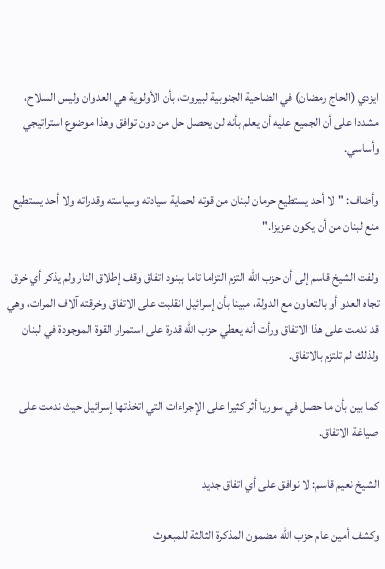ايزدي (الحاج رمضان) في الضاحية الجنوبية لبيروت، بأن الأولوية هي العدوان وليس السلاح، مشددا على أن الجميع عليه أن يعلم بأنه لن يحصل حل من دون توافق وهذا موضوع استراتيجي وأساسي.

وأضاف: "لا أحد يستطيع حرمان لبنان من قوته لحماية سيادته وسياسته وقدراته ولا أحد يستطيع منع لبنان من أن يكون عزيزا."

ولفت الشيخ قاسم إلى أن حزب الله التزم التزاما تاما ببنود اتفاق وقف إطلاق النار ولم يذكر أي خرق تجاه العدو أو بالتعاون مع الدولة، مبينا بأن إسرائيل انقلبت على الاتفاق وخرقته آلاف المرات، وهي قد ندمت على هذا الاتفاق ورأت أنه يعطي حزب الله قدرة على استمرار القوة الموجودة في لبنان ولذلك لم تلتزم بالاتفاق.

كما بين بأن ما حصل في سوريا أثر كثيرا على الإجراءات التي اتخذتها إسرائيل حيث ندمت على صياغة الاتفاق.

الشيخ نعيم قاسم: لا نوافق على أي اتفاق جديد

وكشف أمين عام حزب الله مضمون المذكرة الثالثة للمبعوث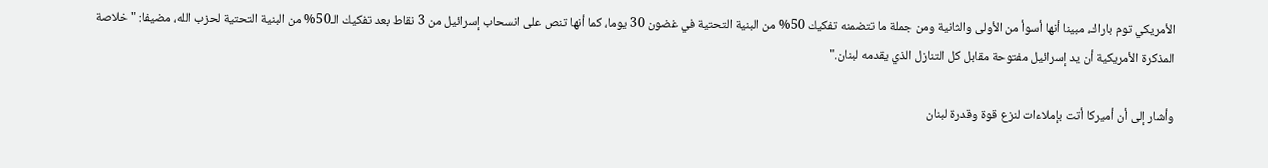الأمريكي توم باراك، مبينا أنها أسوأ من الأولى والثانية ومن جملة ما تتضمنه تفكيك 50% من البنية التحتية في غضون 30 يوما، كما أنها تنص على انسحاب إسرائيل من 3 نقاط بعد تفكيك الـ50% من البنية التحتية لحزب الله، مضيفا: "خلاصة المذكرة الأمريكية أن يد إسرائيل مفتوحة مقابل كل التنازل الذي يقدمه لبنان."

وأشار إلى أن أميركا أتت بإملاءات لنزع قوة وقدرة لبنان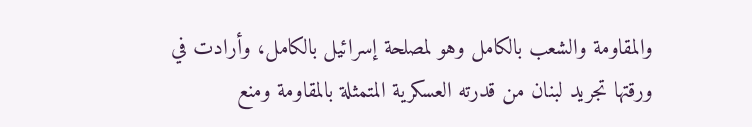والمقاومة والشعب بالكامل وهو لمصلحة إسرائيل بالكامل، وأرادت في ورقتها تجريد لبنان من قدرته العسكرية المتمثلة بالمقاومة ومنع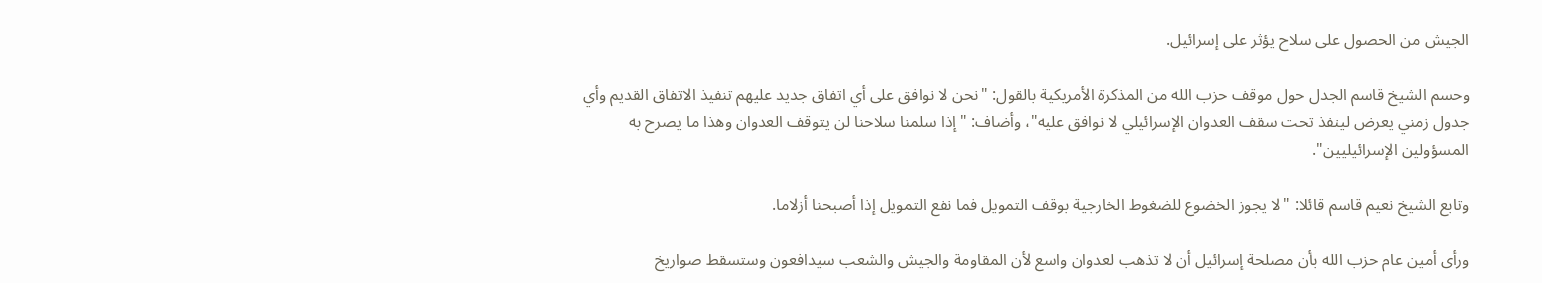الجيش من الحصول على سلاح يؤثر على إسرائيل.

وحسم الشيخ قاسم الجدل حول موقف حزب الله من المذكرة الأمريكية بالقول: "نحن لا نوافق على أي اتفاق جديد عليهم تنفيذ الاتفاق القديم وأي جدول زمني يعرض لينفذ تحت سقف العدوان الإسرائيلي لا نوافق عليه"، وأضاف: "إذا سلمنا سلاحنا لن يتوقف العدوان وهذا ما يصرح به المسؤولين الإسرائيليين".

وتابع الشيخ نعيم قاسم قائلا: "لا يجوز الخضوع للضغوط الخارجية بوقف التمويل فما نفع التمويل إذا أصبحنا أزلاما.

ورأى أمين عام حزب الله بأن مصلحة إسرائيل أن لا تذهب لعدوان واسع لأن المقاومة والجيش والشعب سيدافعون وستسقط صواريخ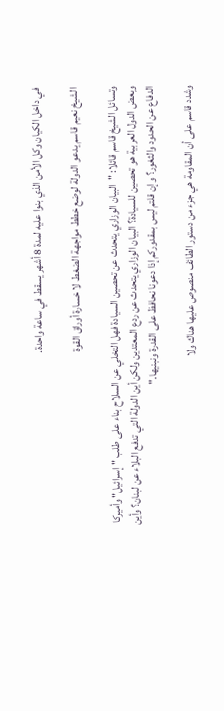في داخل الكيان وكل الأمن الذي بنوا عليه لمدة 8 أشهر يسقط في ساعة واحدة.

الشيخ نعيم قاسم يدعو الدولة لوضع خطط مواجهة الضغط لا خسارة أوراق القوة

وتسائل الشيخ قاسم قائلا: "البيان الوزاري يتحدث عن تحصين السيادة فهل التخلي عن السلاح بناء على طلب "إسرائيل" وأميركا وبعض الدول العربية هو تحصين للسيادة؟ البيان الوزاري يتحدث عن ردع المعتدين ولكن أين الدولة التي تدفع البلاء عن لبنان؟ وأين الدفاع عن الحدود والثغور؟ وإن قلتم ليس بمقدوركم إذا دعونا نحافظ على القدرة ونبنيها."

وشدد قاسم على أن المقاومة هي جزء من دستور الطائف منصوص عليها هناك ولا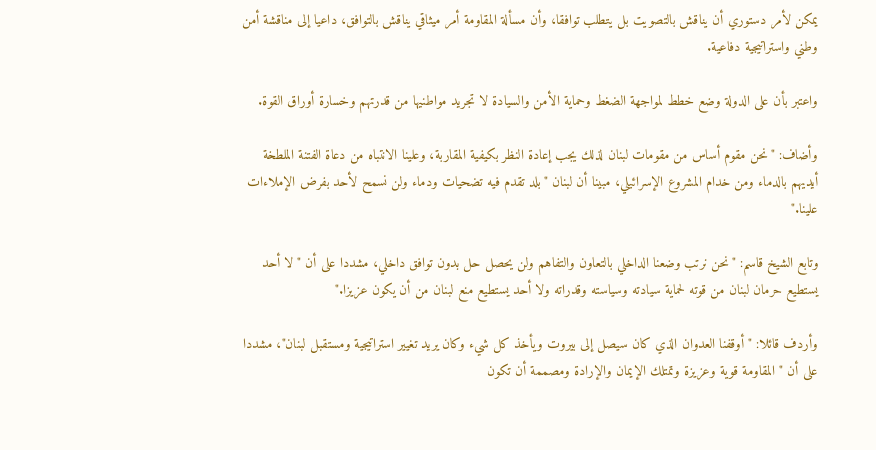يمكن لأمر دستوري أن يناقش بالتصويت بل يتطلب توافقا، وأن مسألة المقاومة أمر ميثاقي يناقش بالتوافق، داعيا إلى مناقشة أمن وطني واستراتيجية دفاعية.

واعتبر بأن على الدولة وضع خطط لمواجهة الضغط وحماية الأمن والسيادة لا تجريد مواطنيها من قدرتهم وخسارة أوراق القوة.

وأضاف: "نحن مقوم أساس من مقومات لبنان لذلك يجب إعادة النظر بكيفية المقاربة، وعلينا الانتباه من دعاة الفتنة الملطخة أيديهم بالدماء ومن خدام المشروع الإسرائيلي، مبينا أن لبنان "بلد تقدم فيه تضحيات ودماء ولن نسمح لأحد بفرض الإملاءات علينا."

وتابع الشيخ قاسم: "نحن نرتب وضعنا الداخلي بالتعاون والتفاهم ولن يحصل حل بدون توافق داخلي، مشددا على أن "لا أحد يستطيع حرمان لبنان من قوته لحماية سيادته وسياسته وقدراته ولا أحد يستطيع منع لبنان من أن يكون عزيزا."

وأردف قائلا: "أوقفنا العدوان الذي كان سيصل إلى بيروت ويأخذ كل شيء وكان يريد تغيير استراتيجية ومستقبل لبنان"، مشددا على أن "المقاومة قوية وعزيزة وتمتلك الإيمان والإرادة ومصممة أن تكون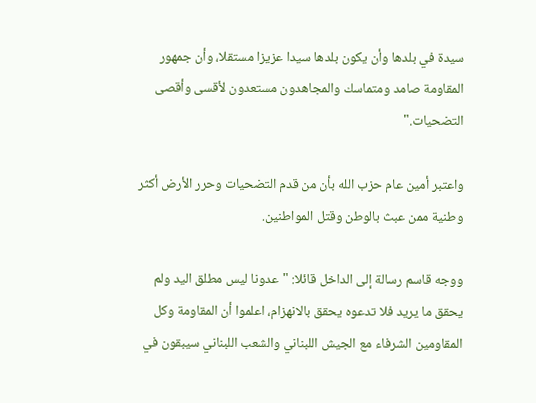سيدة في بلدها وأن يكون بلدها سيدا عزيزا مستقلا، وأن جمهور المقاومة صامد ومتماسك والمجاهدون مستعدون لأقسى وأقصى التضحيات."

واعتبر أمين عام حزب الله بأن من قدم التضحيات وحرر الأرض أكثر وطنية ممن عبث بالوطن وقتل المواطنين.

ووجه قاسم رسالة إلى الداخل قائلا: "عدونا ليس مطلق اليد ولم يحقق ما يريد فلا تدعوه يحقق بالانهزام، اعلموا أن المقاومة وكل المقاومين الشرفاء مع الجيش اللبناني والشعب اللبناني سيبقون في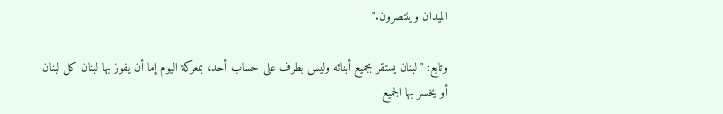الميدان وينتصرون."

وتابع: "لبنان يستقر بجميع أبنائه وليس بطرف على حساب أحد، بمعركة اليوم إما أن يفوز بها لبنان كل لبنان أو يخسر بها الجميع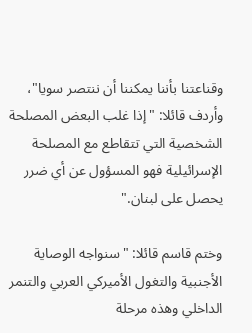وقناعتنا بأننا يمكننا أن ننتصر سويا"، وأردف قائلا: "إذا غلب البعض المصلحة الشخصية التي تتقاطع مع المصلحة الإسرائيلية فهو المسؤول عن أي ضرر يحصل على لبنان."

وختم قاسم قائلا: "سنواجه الوصاية الأجنبية والتغول الأميركي العربي والتنمر الداخلي وهذه مرحلة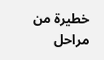خطيرة من مراحل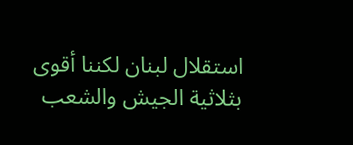استقلال لبنان لكننا أقوى بثلاثية الجيش والشعب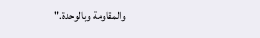والمقاومة وبالوحدة."